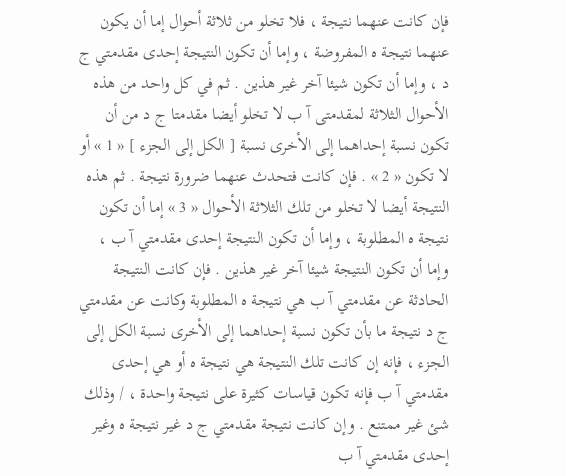فإن كانت عنهما نتيجة ، فلا تخلو من ثلاثة أحوال إما أن يكون عنهما نتيجة ه المفروضة ، وإما أن تكون النتيجة إحدى مقدمتي ج د ، وإما أن تكون شيئا آخر غير هذين . ثم في كل واحد من هذه الأحوال الثلاثة لمقدمتى آ ب لا تخلو أيضا مقدمتا ج د من أن تكون نسبة إحداهما إلى الأخرى نسبة [ الكل إلى الجزء ] « 1 » أو لا تكون « 2 » . فإن كانت فتحدث عنهما ضرورة نتيجة . ثم هذه النتيجة أيضا لا تخلو من تلك الثلاثة الأحوال « 3 » إما أن تكون نتيجة ه المطلوبة ، وإما أن تكون النتيجة إحدى مقدمتي آ ب ، وإما أن تكون النتيجة شيئا آخر غير هذين . فإن كانت النتيجة الحادثة عن مقدمتي آ ب هي نتيجة ه المطلوبة وكانت عن مقدمتي ج د نتيجة ما بأن تكون نسبة إحداهما إلى الأخرى نسبة الكل إلى الجزء ، فإنه إن كانت تلك النتيجة هي نتيجة ه أو هي إحدى مقدمتي آ ب فإنه تكون قياسات كثيرة على نتيجة واحدة ، / وذلك شئ غير ممتنع . وإن كانت نتيجة مقدمتي ج د غير نتيجة ه وغير إحدى مقدمتي آ ب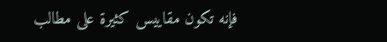فإنه تكون مقاييس كثيرة على مطالب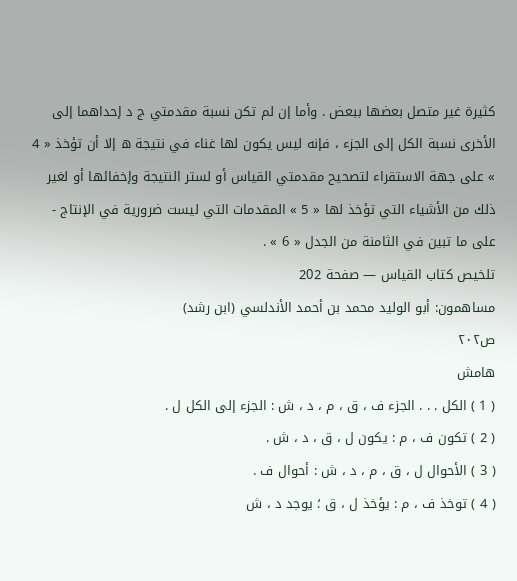كثيرة غير متصل بعضها ببعض . وأما إن لم تكن نسبة مقدمتي ج د إحداهما إلى الأخرى نسبة الكل إلى الجزء ، فإنه ليس يكون لها غناء في نتيجة ه إلا أن تؤخذ « 4 » على جهة الاستقراء لتصحيح مقدمتي القياس أو لستر النتيجة وإخفائها أو لغير ذلك من الأشياء التي تؤخذ لها « 5 » المقدمات التي ليست ضرورية في الإنتاج - على ما تبين في الثامنة من الجدل « 6 » .
تلخيص كتاب القياس — صفحة 202
مساهمون: أبو الوليد محمد بن أحمد الأندلسي (ابن رشد)
ص٢٠٢
هامش
( 1 ) الكل . . . الجزء ف ، ق ، م ، د ، ش : الجزء إلى الكل ل .
( 2 ) تكون ف ، م : يكون ل ، ق ، د ، ش .
( 3 ) الأحوال ل ، ق ، م ، د ، ش : أحوال ف .
( 4 ) توخذ ف ، م : يؤخذ ل ، ق ؛ يوجد د ، ش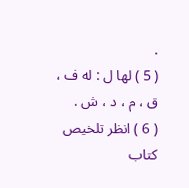.
( 5 ) لها ل : له ف ، ق ، م ، د ، ش .
( 6 ) انظر تلخيص كتاب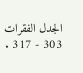الجدل الفقرات 303 - 317 .